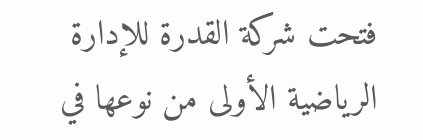فتحت شركة القدرة للإدارة الرياضية الأولى من نوعها في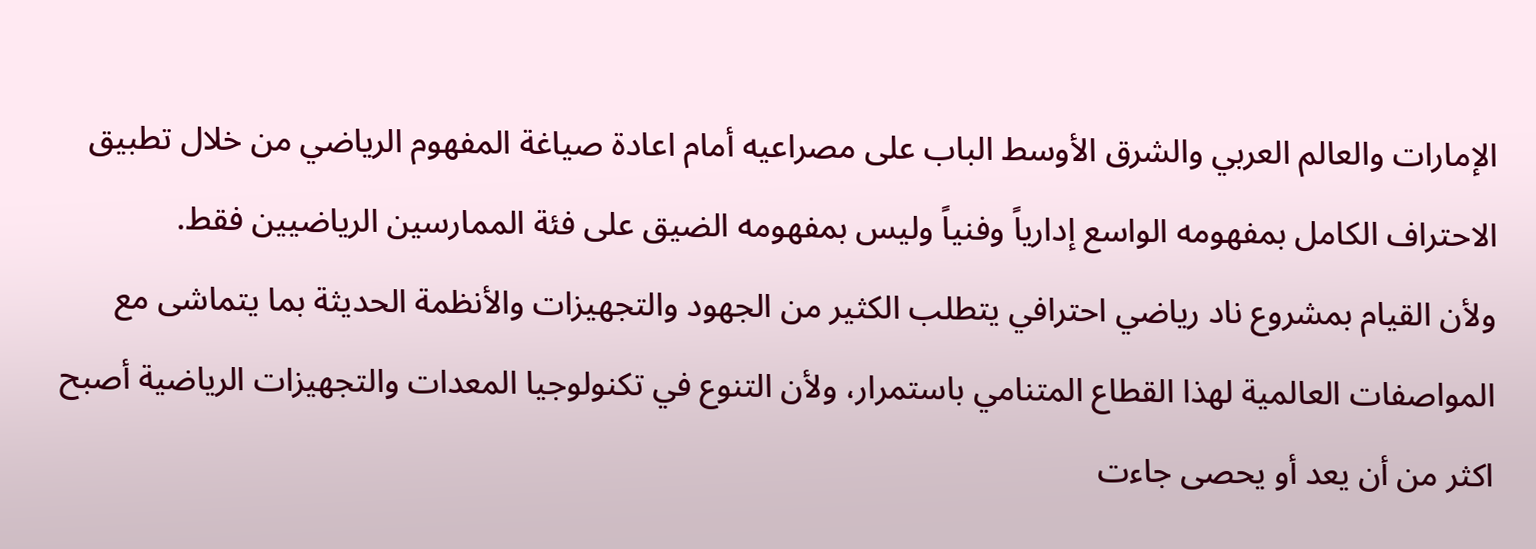الإمارات والعالم العربي والشرق الأوسط الباب على مصراعيه أمام اعادة صياغة المفهوم الرياضي من خلال تطبيق الاحتراف الكامل بمفهومه الواسع إدارياً وفنياً وليس بمفهومه الضيق على فئة الممارسين الرياضيين فقط.
ولأن القيام بمشروع ناد رياضي احترافي يتطلب الكثير من الجهود والتجهيزات والأنظمة الحديثة بما يتماشى مع المواصفات العالمية لهذا القطاع المتنامي باستمرار، ولأن التنوع في تكنولوجيا المعدات والتجهيزات الرياضية أصبح اكثر من أن يعد أو يحصى جاءت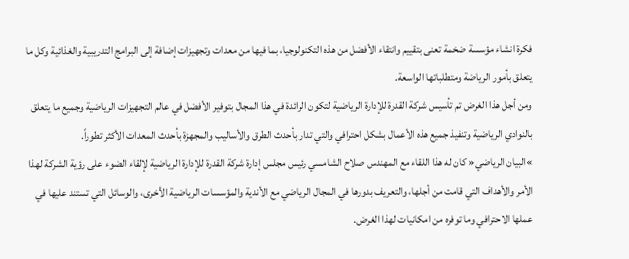فكرة انشاء مؤسسة ضخمة تعنى بتقييم وانتقاء الأفضل من هذه التكنولوجيا، بما فيها من معدات وتجهيزات إضافة إلى البرامج التدريبية والغذائية وكل ما يتعلق بأمور الرياضة ومتطلباتها الواسعة.
ومن أجل هذا الغرض تم تأسيس شركة القدرة للإدارة الرياضية لتكون الرائدة في هذا المجال بتوفير الأفضل في عالم التجهيزات الرياضية وجميع ما يتعلق بالنوادي الرياضية وتنفيذ جميع هذه الأعمال بشكل احترافي والتي تدار بأحدث الطرق والأساليب والمجهزة بأحدث المعدات الأكثر تطوراً.
»البيان الرياضي« كان له هذا اللقاء مع المهندس صلاح الشامسي رئيس مجلس إدارة شركة القدرة للإدارة الرياضية لإلقاء الضوء على رؤية الشركة لهذا الأمر والأهداف التي قامت من أجلها، والتعريف بدورها في المجال الرياضي مع الأندية والمؤسسات الرياضية الأخرى، والوسائل التي تستند عليها في عملها الاحترافي وما توفره من امكانيات لهذا الغرض.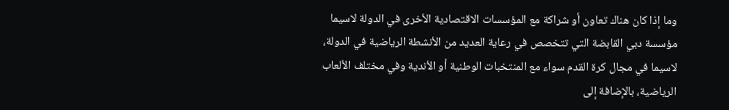وما إذا كان هناك تعاون أو شراكة مع المؤسسات الاقتصادية الأخرى في الدولة لاسيما مؤسسة دبي القابضة التي تتخصص في رعاية العديد من الأنشطة الرياضية في الدولة، لاسيما في مجال كرة القدم سواء مع المنتخبات الوطنية أو الأندية وفي مختلف الألعاب الرياضية، بالإضافة إلى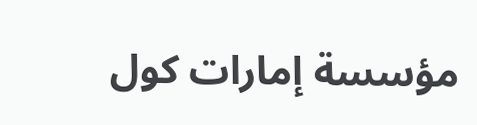مؤسسة إمارات كول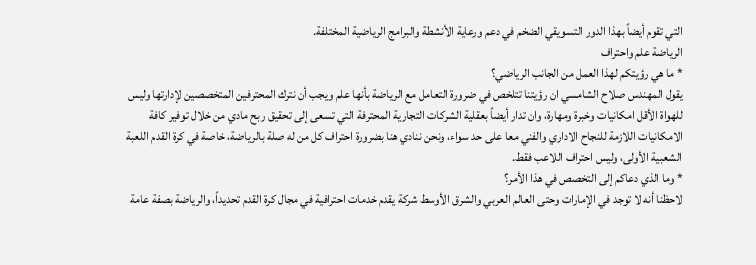التي تقوم أيضاً بهذا الدور التسويقي الضخم في دعم ورعاية الأنشطة والبرامج الرياضية المختلفة.
الرياضة علم واحتراف
* ما هي رؤيتكم لهذا العمل من الجانب الرياضي؟
يقول المهندس صلاح الشامسي ان رؤيتنا تتلخص في ضرورة التعامل مع الرياضة بأنها علم ويجب أن نترك المحترفين المتخصصين لإدارتها وليس للهواة الأقل امكانيات وخبرة ومهارة، وان تدار أيضاً بعقلية الشركات التجارية المحترفة التي تسعى إلى تحقيق ربح مادي من خلال توفير كافة الامكانيات اللازمة للنجاح الاداري والفني معا على حد سواء، ونحن ننادي هنا بضرورة احتراف كل من له صلة بالرياضة، خاصة في كرة القدم اللعبة الشعبية الأولى، وليس احتراف اللاعب فقط.
* وما الذي دعاكم إلى التخصص في هذا الأمر؟
لاحظنا أنه لا توجد في الإمارات وحتى العالم العربي والشرق الأوسط شركة يقدم خدمات احترافية في مجال كرة القدم تحديداً، والرياضة بصفة عامة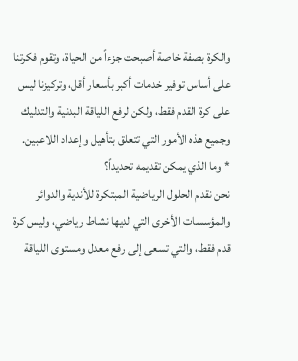والكرة بصفة خاصة أصبحت جزءاً من الحياة، وتقوم فكرتنا على أساس توفير خدمات أكبر بأسعار أقل، وتركيزنا ليس على كرة القدم فقط، ولكن لرفع اللياقة البدنية والتدليك وجميع هذه الأمور التي تتعلق بتأهيل وإعداد اللاعبين.
* وما الذي يمكن تقديمه تحديداً؟
نحن نقدم الحلول الرياضية المبتكرة للأندية والدوائر والمؤسسات الأخرى التي لديها نشاط رياضي، وليس كرة قدم فقط، والتي تسعى إلى رفع معدل ومستوى اللياقة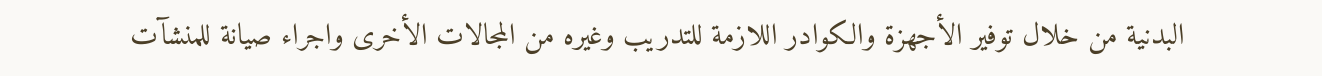البدنية من خلال توفير الأجهزة والكوادر اللازمة للتدريب وغيره من المجالات الأخرى واجراء صيانة للمنشآت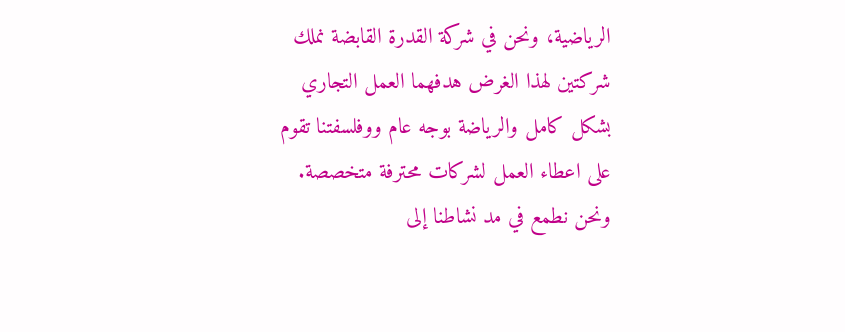الرياضية، ونحن في شركة القدرة القابضة نملك شركتين لهذا الغرض هدفهما العمل التجاري بشكل كامل والرياضة بوجه عام ووفلسفتنا تقوم على اعطاء العمل لشركات محترفة متخصصة.
ونحن نطمع في مد نشاطنا إلى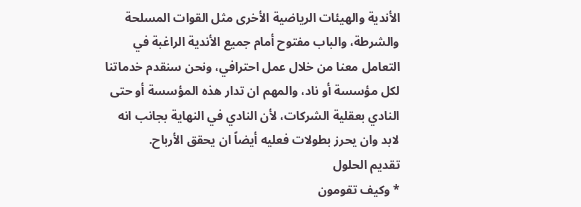الأندية والهيئات الرياضية الأخرى مثل القوات المسلحة والشرطة، والباب مفتوح أمام جميع الأندية الراغبة في التعامل معنا من خلال عمل احترافي، ونحن سنقدم خدماتنا لكل مؤسسة أو ناد، والمهم ان تدار هذه المؤسسة أو حتى النادي بعقلية الشركات، لأن النادي في النهاية بجانب انه لابد وان يحرز بطولات فعليه أيضاً ان يحقق الأرباح.
تقديم الحلول
* وكيف تقومون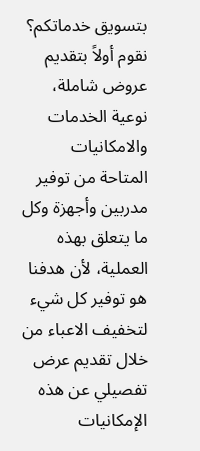بتسويق خدماتكم؟
نقوم أولاً بتقديم عروض شاملة، نوعية الخدمات والامكانيات المتاحة من توفير مدربين وأجهزة وكل ما يتعلق بهذه العملية، لأن هدفنا هو توفير كل شيء لتخفيف الاعباء من خلال تقديم عرض تفصيلي عن هذه الإمكانيات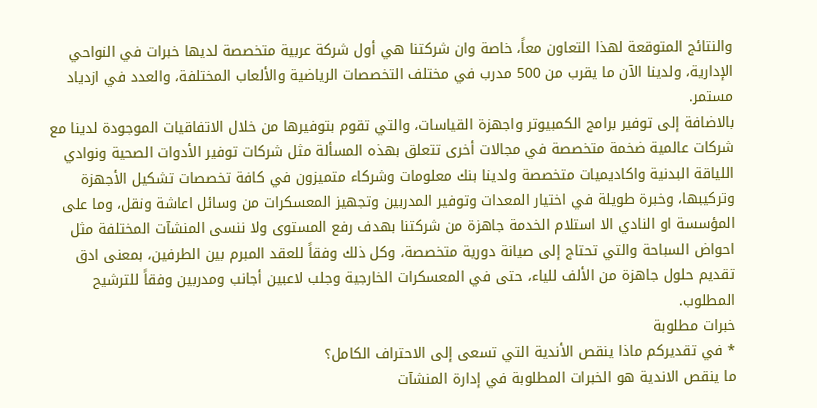والنتائج المتوقعة لهذا التعاون معاً، خاصة وان شركتنا هي أول شركة عربية متخصصة لديها خبرات في النواحي الإدارية، ولدينا الآن ما يقرب من 500 مدرب في مختلف التخصصات الرياضية والألعاب المختلفة، والعدد في ازدياد مستمر.
بالاضافة إلى توفير برامج الكمبيوتر واجهزة القياسات، والتي تقوم بتوفيرها من خلال الاتفاقيات الموجودة لدينا مع شركات عالمية ضخمة متخصصة في مجالات أخرى تتعلق بهذه المسألة مثل شركات توفير الأدوات الصحية ونوادي اللياقة البدنية واكاديميات متخصصة ولدينا بنك معلومات وشركاء متميزون في كافة تخصصات تشكيل الأجهزة وتركيبها، وخبرة طويلة في اختيار المعدات وتوفير المدربين وتجهيز المعسكرات من وسائل اعاشة ونقل، وما على المؤسسة او النادي الا استلام الخدمة جاهزة من شركتنا بهدف رفع المستوى ولا ننسى المنشآت المختلفة مثل احواض السباحة والتي تحتاج إلى صيانة دورية متخصصة، وكل ذلك وفقاً للعقد المبرم بين الطرفين، بمعنى ادق تقديم حلول جاهزة من الألف للياء، حتى في المعسكرات الخارجية وجلب لاعبين أجانب ومدربين وفقاً للترشيح المطلوب.
خبرات مطلوبة
* في تقديركم ماذا ينقص الأندية التي تسعى إلى الاحتراف الكامل؟
ما ينقص الاندية هو الخبرات المطلوبة في إدارة المنشآت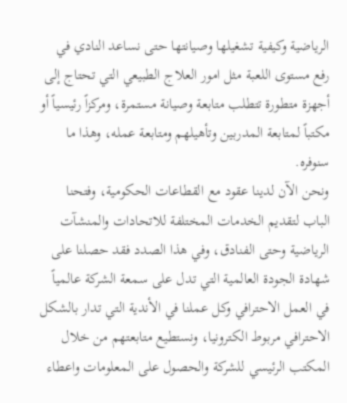الرياضية وكيفية تشغيلها وصيانتها حتى نساعد النادي في رفع مستوى اللعبة مثل امور العلاج الطبيعي التي تحتاج إلى أجهزة متطورة تتطلب متابعة وصيانة مستمرة، ومركزاً رئيسياً أو مكتباً لمتابعة المدربين وتأهيلهم ومتابعة عمله، وهذا ما سنوفره.
ونحن الآن لدينا عقود مع القطاعات الحكومية، وفتحنا الباب لتقديم الخدمات المختلفة للاتحادات والمنشآت الرياضية وحتى الفنادق، وفي هذا الصدد فقد حصلنا على شهادة الجودة العالمية التي تدل على سمعة الشركة عالمياً في العمل الاحترافي وكل عملنا في الأندية التي تدار بالشكل الاحترافي مربوط الكترونيا، ونستطيع متابعتهم من خلال المكتب الرئيسي للشركة والحصول على المعلومات واعطاء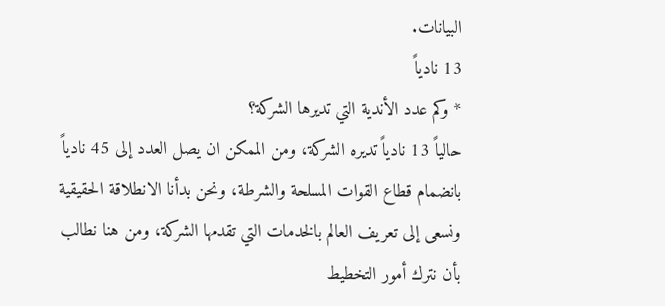البيانات.
13 نادياً
* وكم عدد الأندية التي تديرها الشركة؟
حالياً 13 نادياً تديره الشركة، ومن الممكن ان يصل العدد إلى 45 نادياً بانضمام قطاع القوات المسلحة والشرطة، ونحن بدأنا الانطلاقة الحقيقية ونسعى إلى تعريف العالم بالخدمات التي تقدمها الشركة، ومن هنا نطالب بأن نترك أمور التخطيط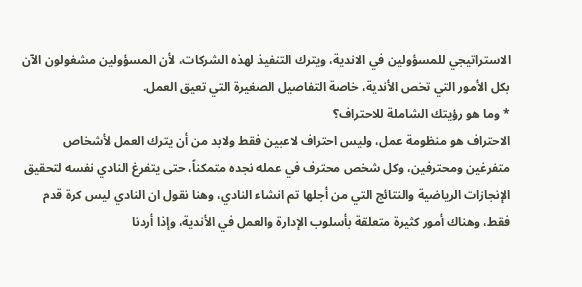الاستراتيجي للمسؤولين في الاندية، ويترك التنفيذ لهذه الشركات، لأن المسؤولين مشغولون الآن بكل الأمور التي تخص الأندية، خاصة التفاصيل الصغيرة التي تعيق العمل.
* وما هو رؤيتك الشاملة للاحتراف؟
الاحتراف هو منظومة عمل، وليس احتراف لاعبين فقط ولابد من أن يترك العمل لأشخاص متفرغين ومحترفين، وكل شخص محترف في عمله نجده متمكناً، حتى يتفرغ النادي نفسه لتحقيق الإنجازات الرياضية والنتائج التي من أجلها تم انشاء النادي، وهنا نقول ان النادي ليس كرة قدم فقط، وهناك أمور كثيرة متعلقة بأسلوب الإدارة والعمل في الأندية، وإذا أردنا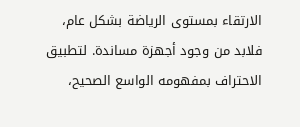الارتقاء بمستوى الرياضة بشكل عام، فلابد من وجود أجهزة مساندة. لتطبيق الاحتراف بمفهومه الواسع الصحيح،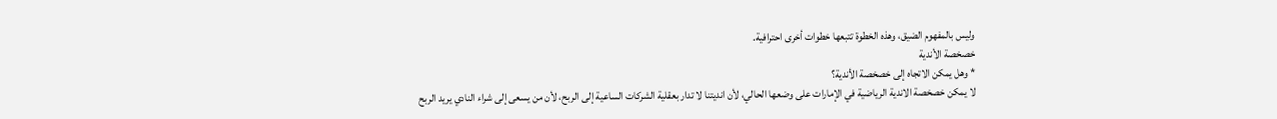وليس بالمفهوم الضيق، وهذه الخطوة تتبعها خطوات أخرى احترافية.
خصخصة الأندية
* وهل يمكن الاتجاه إلى خصخصة الأندية؟
لا يمكن خصخصة الاندية الرياضية في الإمارات على وضعها الحالي، لأن انديتنا لا تدار بعقلية الشركات الساعية إلى الربح، لأن من يسعى إلى شراء النادي يريد الربح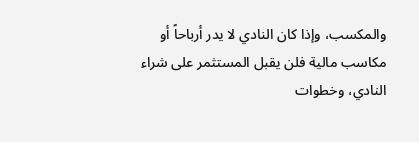والمكسب، وإذا كان النادي لا يدر أرباحاً أو مكاسب مالية فلن يقبل المستثمر على شراء النادي، وخطوات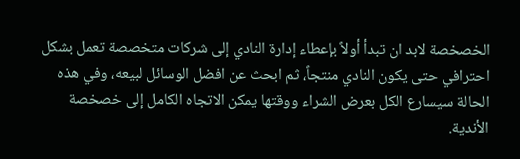الخصخصة لابد ان تبدأ أولاً بإعطاء إدارة النادي إلى شركات متخصصة تعمل بشكل احترافي حتى يكون النادي منتجاً، ثم ابحث عن افضل الوسائل لبيعه، وفي هذه الحالة سيسارع الكل بعرض الشراء ووقتها يمكن الاتجاه الكامل إلى خصخصة الأندية.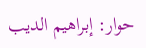حوار: إبراهيم الديب